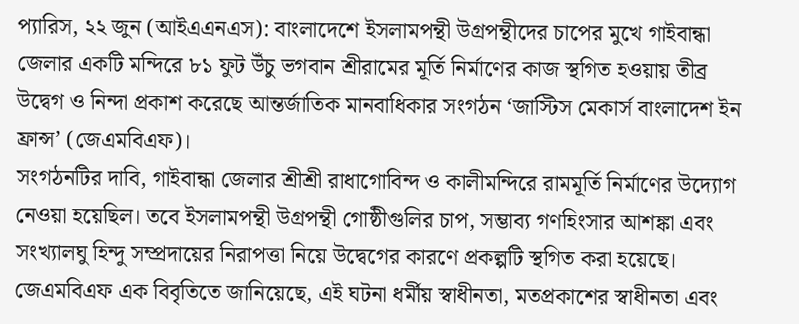প্যারিস, ২২ জুন (আইএএনএস): বাংলাদেশে ইসলামপন্থী উগ্রপন্থীদের চাপের মুখে গাইবান্ধা জেলার একটি মন্দিরে ৮১ ফুট উঁচু ভগবান শ্রীরামের মূর্তি নির্মাণের কাজ স্থগিত হওয়ায় তীব্র উদ্বেগ ও নিন্দা প্রকাশ করেছে আন্তর্জাতিক মানবাধিকার সংগঠন ‘জাস্টিস মেকার্স বাংলাদেশ ইন ফ্রান্স’ (জেএমবিএফ)।
সংগঠনটির দাবি, গাইবান্ধা জেলার শ্রীশ্রী রাধাগোবিন্দ ও কালীমন্দিরে রামমূর্তি নির্মাণের উদ্যোগ নেওয়া হয়েছিল। তবে ইসলামপন্থী উগ্রপন্থী গোষ্ঠীগুলির চাপ, সম্ভাব্য গণহিংসার আশঙ্কা এবং সংখ্যালঘু হিন্দু সম্প্রদায়ের নিরাপত্তা নিয়ে উদ্বেগের কারণে প্রকল্পটি স্থগিত করা হয়েছে।
জেএমবিএফ এক বিবৃতিতে জানিয়েছে, এই ঘটনা ধর্মীয় স্বাধীনতা, মতপ্রকাশের স্বাধীনতা এবং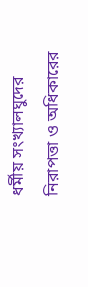ধর্মীয় সংখ্যালঘুদের নিরাপত্তা ও অধিকারের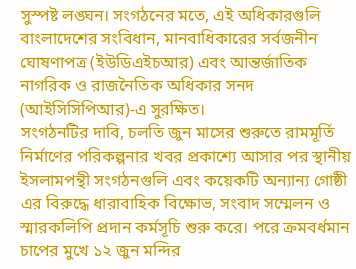সুস্পষ্ট লঙ্ঘন। সংগঠনের মতে, এই অধিকারগুলি বাংলাদেশের সংবিধান, মানবাধিকারের সর্বজনীন ঘোষণাপত্র (ইউডিএইচআর) এবং আন্তর্জাতিক নাগরিক ও রাজনৈতিক অধিকার সনদ (আইসিসিপিআর)-এ সুরক্ষিত।
সংগঠনটির দাবি, চলতি জুন মাসের শুরুতে রামমূর্তি নির্মাণের পরিকল্পনার খবর প্রকাশ্যে আসার পর স্থানীয় ইসলামপন্থী সংগঠনগুলি এবং কয়েকটি অন্যান্য গোষ্ঠী এর বিরুদ্ধে ধারাবাহিক বিক্ষোভ, সংবাদ সম্মেলন ও স্মারকলিপি প্রদান কর্মসূচি শুরু করে। পরে ক্রমবর্ধমান চাপের মুখে ১২ জুন মন্দির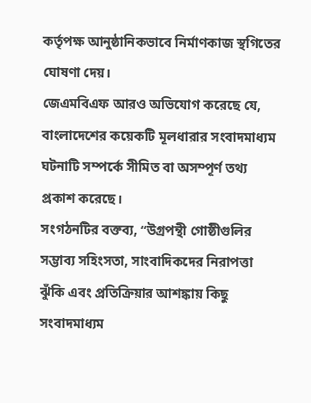কর্তৃপক্ষ আনুষ্ঠানিকভাবে নির্মাণকাজ স্থগিতের ঘোষণা দেয়।
জেএমবিএফ আরও অভিযোগ করেছে যে, বাংলাদেশের কয়েকটি মূলধারার সংবাদমাধ্যম ঘটনাটি সম্পর্কে সীমিত বা অসম্পূর্ণ তথ্য প্রকাশ করেছে।
সংগঠনটির বক্তব্য, “উগ্রপন্থী গোষ্ঠীগুলির সম্ভাব্য সহিংসতা, সাংবাদিকদের নিরাপত্তা ঝুঁকি এবং প্রতিক্রিয়ার আশঙ্কায় কিছু সংবাদমাধ্যম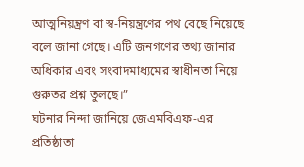আত্মনিয়ন্ত্রণ বা স্ব-নিয়ন্ত্রণের পথ বেছে নিয়েছে বলে জানা গেছে। এটি জনগণের তথ্য জানার অধিকার এবং সংবাদমাধ্যমের স্বাধীনতা নিয়ে গুরুতর প্রশ্ন তুলছে।”
ঘটনার নিন্দা জানিয়ে জেএমবিএফ-এর প্রতিষ্ঠাতা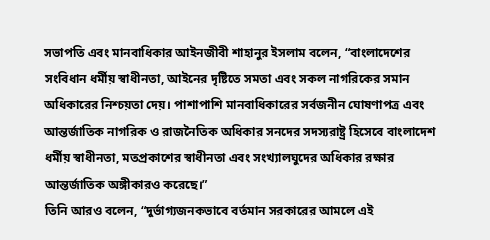সভাপতি এবং মানবাধিকার আইনজীবী শাহানুর ইসলাম বলেন, “বাংলাদেশের সংবিধান ধর্মীয় স্বাধীনতা, আইনের দৃষ্টিতে সমতা এবং সকল নাগরিকের সমান অধিকারের নিশ্চয়তা দেয়। পাশাপাশি মানবাধিকারের সর্বজনীন ঘোষণাপত্র এবং আন্তর্জাতিক নাগরিক ও রাজনৈতিক অধিকার সনদের সদস্যরাষ্ট্র হিসেবে বাংলাদেশ ধর্মীয় স্বাধীনতা, মতপ্রকাশের স্বাধীনতা এবং সংখ্যালঘুদের অধিকার রক্ষার আন্তর্জাতিক অঙ্গীকারও করেছে।”
তিনি আরও বলেন, “দুর্ভাগ্যজনকভাবে বর্তমান সরকারের আমলে এই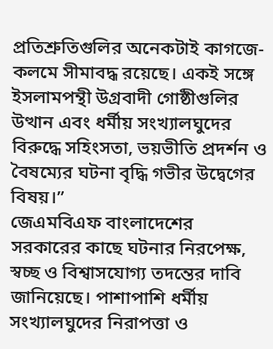প্রতিশ্রুতিগুলির অনেকটাই কাগজে-কলমে সীমাবদ্ধ রয়েছে। একই সঙ্গে ইসলামপন্থী উগ্রবাদী গোষ্ঠীগুলির উত্থান এবং ধর্মীয় সংখ্যালঘুদের বিরুদ্ধে সহিংসতা, ভয়ভীতি প্রদর্শন ও বৈষম্যের ঘটনা বৃদ্ধি গভীর উদ্বেগের বিষয়।”
জেএমবিএফ বাংলাদেশের সরকারের কাছে ঘটনার নিরপেক্ষ, স্বচ্ছ ও বিশ্বাসযোগ্য তদন্তের দাবি জানিয়েছে। পাশাপাশি ধর্মীয় সংখ্যালঘুদের নিরাপত্তা ও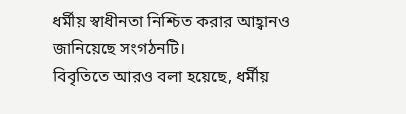ধর্মীয় স্বাধীনতা নিশ্চিত করার আহ্বানও জানিয়েছে সংগঠনটি।
বিবৃতিতে আরও বলা হয়েছে, ধর্মীয়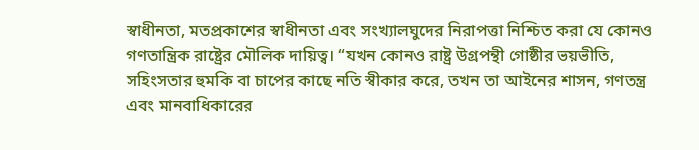স্বাধীনতা, মতপ্রকাশের স্বাধীনতা এবং সংখ্যালঘুদের নিরাপত্তা নিশ্চিত করা যে কোনও গণতান্ত্রিক রাষ্ট্রের মৌলিক দায়িত্ব। “যখন কোনও রাষ্ট্র উগ্রপন্থী গোষ্ঠীর ভয়ভীতি, সহিংসতার হুমকি বা চাপের কাছে নতি স্বীকার করে, তখন তা আইনের শাসন, গণতন্ত্র এবং মানবাধিকারের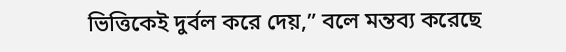ভিত্তিকেই দুর্বল করে দেয়,” বলে মন্তব্য করেছে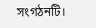সংগঠনটি।